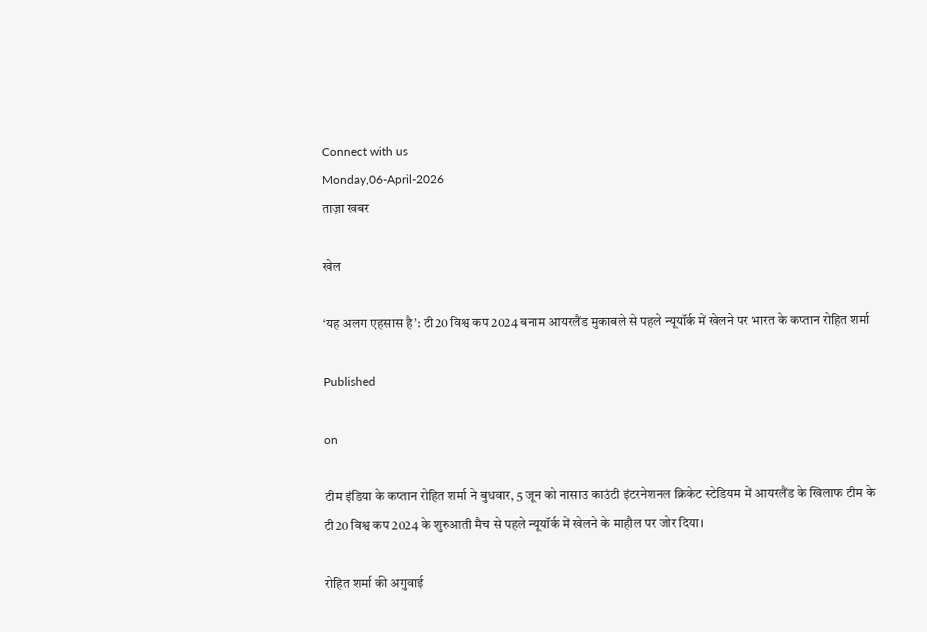Connect with us
Monday,06-April-2026
ताज़ा खबर

खेल

‘यह अलग एहसास है’: टी20 विश्व कप 2024 बनाम आयरलैंड मुकाबले से पहले न्यूयॉर्क में खेलने पर भारत के कप्तान रोहित शर्मा

Published

on

टीम इंडिया के कप्तान रोहित शर्मा ने बुधवार, 5 जून को नासाउ काउंटी इंटरनेशनल क्रिकेट स्टेडियम में आयरलैंड के खिलाफ टीम के टी20 विश्व कप 2024 के शुरुआती मैच से पहले न्यूयॉर्क में खेलने के माहौल पर जोर दिया।

रोहित शर्मा की अगुवाई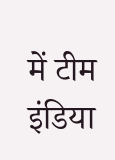में टीम इंडिया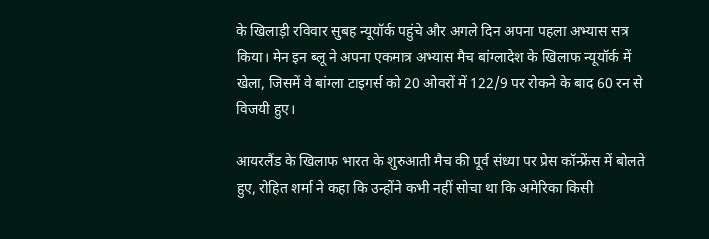के खिलाड़ी रविवार सुबह न्यूयॉर्क पहुंचे और अगले दिन अपना पहला अभ्यास सत्र किया। मेन इन ब्लू ने अपना एकमात्र अभ्यास मैच बांग्लादेश के खिलाफ न्यूयॉर्क में खेला, जिसमें वे बांग्ला टाइगर्स को 20 ओवरों में 122/9 पर रोकने के बाद 60 रन से विजयी हुए।

आयरलैंड के खिलाफ भारत के शुरुआती मैच की पूर्व संध्या पर प्रेस कॉन्फ्रेंस में बोलते हुए, रोहित शर्मा ने कहा कि उन्होंने कभी नहीं सोचा था कि अमेरिका किसी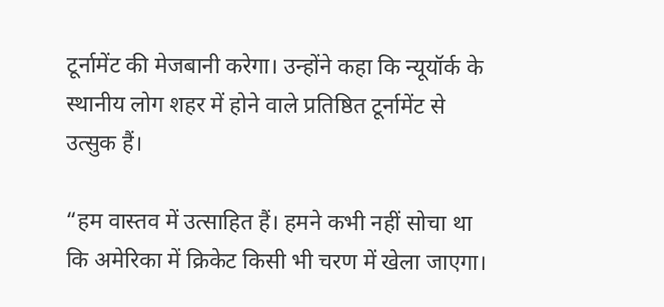टूर्नामेंट की मेजबानी करेगा। उन्होंने कहा कि न्यूयॉर्क के स्थानीय लोग शहर में होने वाले प्रतिष्ठित टूर्नामेंट से उत्सुक हैं।

“हम वास्तव में उत्साहित हैं। हमने कभी नहीं सोचा था कि अमेरिका में क्रिकेट किसी भी चरण में खेला जाएगा।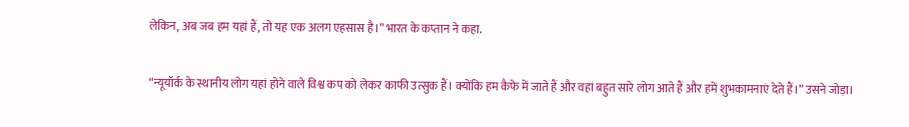लेकिन, अब जब हम यहां हैं, तो यह एक अलग एहसास है।” भारत के कप्तान ने कहा.

“न्यूयॉर्क के स्थानीय लोग यहां होने वाले विश्व कप को लेकर काफी उत्सुक हैं। क्योंकि हम कैफे में जाते हैं और वहां बहुत सारे लोग आते हैं और हमें शुभकामनाएं देते हैं।” उसने जोड़ा।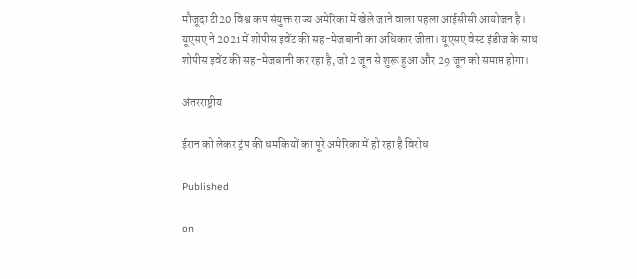मौजूदा टी20 विश्व कप संयुक्त राज्य अमेरिका में खेले जाने वाला पहला आईसीसी आयोजन है। यूएसए ने 2021 में शोपीस इवेंट की सह-मेजबानी का अधिकार जीता। यूएसए वेस्ट इंडीज के साथ शोपीस इवेंट की सह-मेजबानी कर रहा है, जो 2 जून से शुरू हुआ और 29 जून को समाप्त होगा।

अंतरराष्ट्रीय

ईरान को लेकर ट्रंप की धमकियों का पूरे अमेरिका में हो रहा है विरोध

Published

on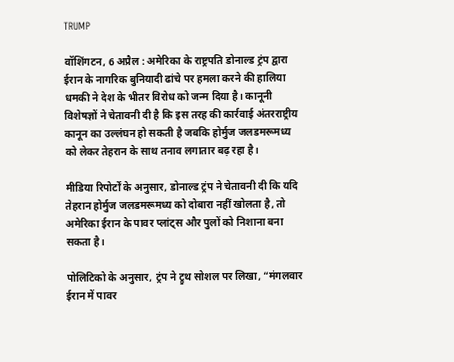TRUMP

वॉशिंगटन, 6 अप्रैल : अमेरिका के राष्ट्रपति डोनाल्ड ट्रंप द्वारा ईरान के नागरिक बुनियादी ढांचे पर हमला करने की हालिया धमकी ने देश के भीतर विरोध को जन्म दिया है। कानूनी विशेषज्ञों ने चेतावनी दी है कि इस तरह की कार्रवाई अंतरराष्ट्रीय कानून का उल्लंघन हो सकती है जबकि होर्मुज जलडमरूमध्य को लेकर तेहरान के साथ तनाव लगातार बढ़ रहा है।

मीडिया रिपोर्टों के अनुसार, डोनाल्ड ट्रंप ने चेतावनी दी कि यदि तेहरान होर्मुज जलडमरूमध्य को दोबारा नहीं खोलता है, तो अमेरिका ईरान के पावर प्लांट्स और पुलों को निशाना बना सकता है।

पोलिटिको के अनुसार, ट्रंप ने ट्रुथ सोशल पर लिखा, “मंगलवार ईरान में पावर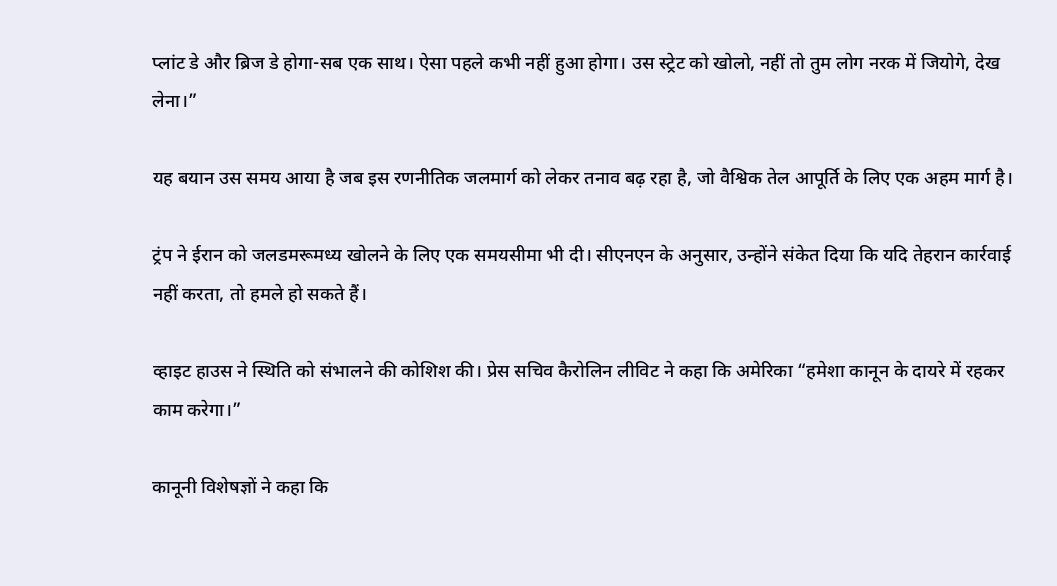प्लांट डे और ब्रिज डे होगा-सब एक साथ। ऐसा पहले कभी नहीं हुआ होगा। उस स्ट्रेट को खोलो, नहीं तो तुम लोग नरक में जियोगे, देख लेना।”

यह बयान उस समय आया है जब इस रणनीतिक जलमार्ग को लेकर तनाव बढ़ रहा है, जो वैश्विक तेल आपूर्ति के लिए एक अहम मार्ग है।

ट्रंप ने ईरान को जलडमरूमध्य खोलने के लिए एक समयसीमा भी दी। सीएनएन के अनुसार, उन्होंने संकेत दिया कि यदि तेहरान कार्रवाई नहीं करता, तो हमले हो सकते हैं।

व्हाइट हाउस ने स्थिति को संभालने की कोशिश की। प्रेस सचिव कैरोलिन लीविट ने कहा कि अमेरिका “हमेशा कानून के दायरे में रहकर काम करेगा।”

कानूनी विशेषज्ञों ने कहा कि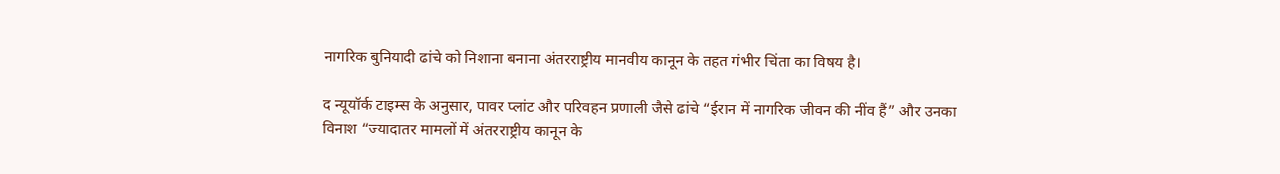नागरिक बुनियादी ढांचे को निशाना बनाना अंतरराष्ट्रीय मानवीय कानून के तहत गंभीर चिंता का विषय है।

द न्यूयॉर्क टाइम्स के अनुसार, पावर प्लांट और परिवहन प्रणाली जैसे ढांचे “ईरान में नागरिक जीवन की नींव हैं” और उनका विनाश “ज्यादातर मामलों में अंतरराष्ट्रीय कानून के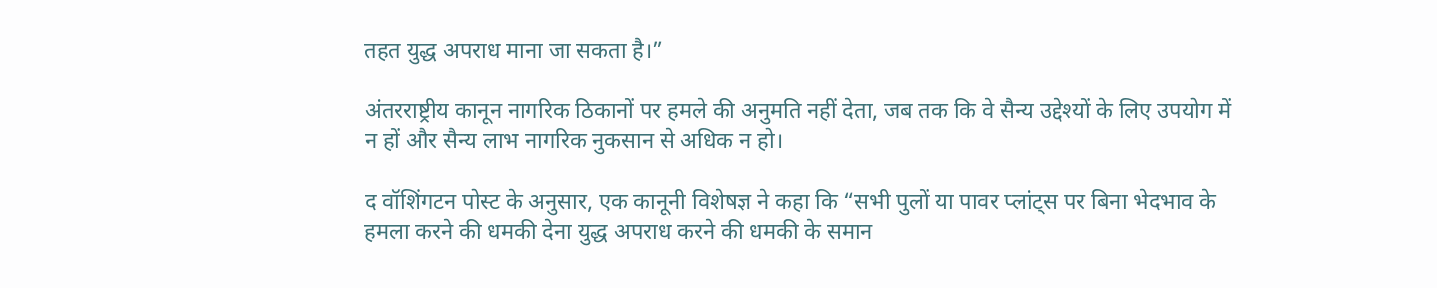तहत युद्ध अपराध माना जा सकता है।”

अंतरराष्ट्रीय कानून नागरिक ठिकानों पर हमले की अनुमति नहीं देता, जब तक कि वे सैन्य उद्देश्यों के लिए उपयोग में न हों और सैन्य लाभ नागरिक नुकसान से अधिक न हो।

द वॉशिंगटन पोस्ट के अनुसार, एक कानूनी विशेषज्ञ ने कहा कि “सभी पुलों या पावर प्लांट्स पर बिना भेदभाव के हमला करने की धमकी देना युद्ध अपराध करने की धमकी के समान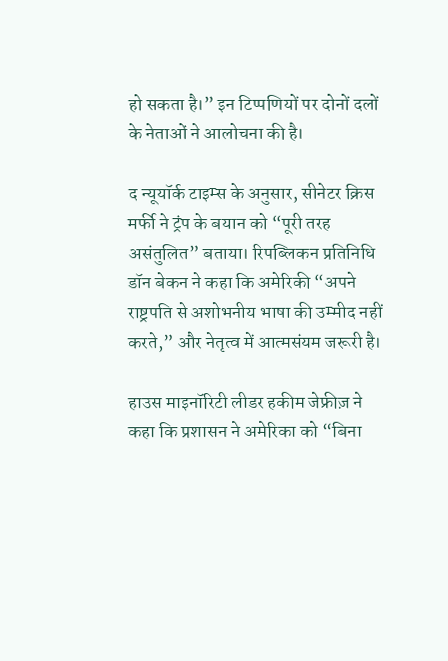हो सकता है।” इन टिप्पणियों पर दोनों दलों के नेताओं ने आलोचना की है।

द न्यूयॉर्क टाइम्स के अनुसार, सीनेटर क्रिस मर्फी ने ट्रंप के बयान को “पूरी तरह असंतुलित” बताया। रिपब्लिकन प्रतिनिधि डॉन बेकन ने कहा कि अमेरिकी “अपने राष्ट्रपति से अशोभनीय भाषा की उम्मीद नहीं करते,” और नेतृत्व में आत्मसंयम जरूरी है।

हाउस माइनॉरिटी लीडर हकीम जेफ्रीज़ ने कहा कि प्रशासन ने अमेरिका को “बिना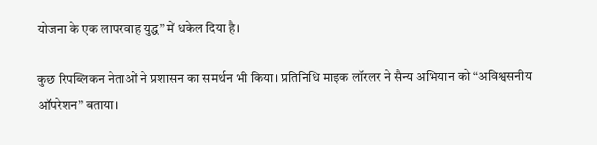योजना के एक लापरवाह युद्ध” में धकेल दिया है।

कुछ रिपब्लिकन नेताओं ने प्रशासन का समर्थन भी किया। प्रतिनिधि माइक लॉरलर ने सैन्य अभियान को “अविश्वसनीय ऑपरेशन” बताया।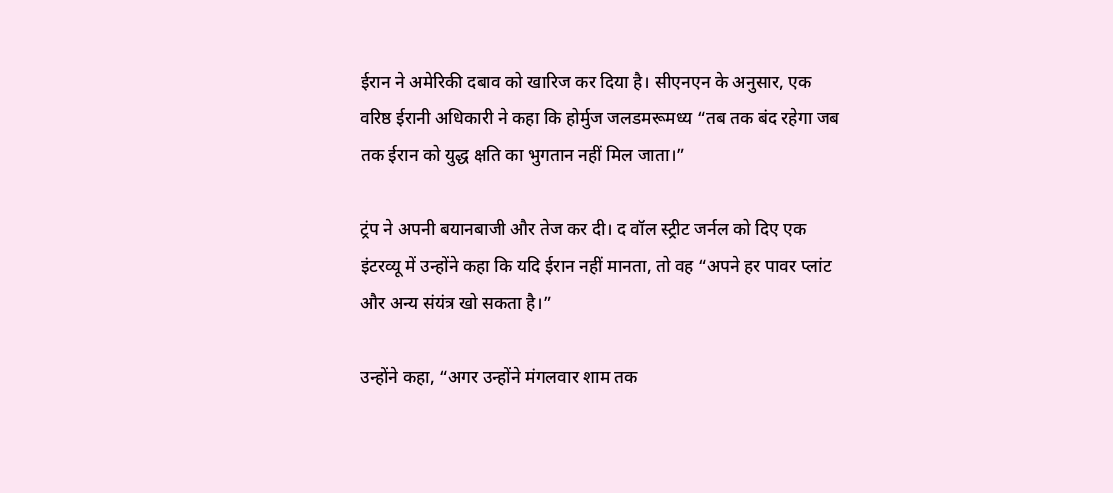ईरान ने अमेरिकी दबाव को खारिज कर दिया है। सीएनएन के अनुसार, एक वरिष्ठ ईरानी अधिकारी ने कहा कि होर्मुज जलडमरूमध्य “तब तक बंद रहेगा जब तक ईरान को युद्ध क्षति का भुगतान नहीं मिल जाता।”

ट्रंप ने अपनी बयानबाजी और तेज कर दी। द वॉल स्ट्रीट जर्नल को दिए एक इंटरव्यू में उन्होंने कहा कि यदि ईरान नहीं मानता, तो वह “अपने हर पावर प्लांट और अन्य संयंत्र खो सकता है।”

उन्होंने कहा, “अगर उन्होंने मंगलवार शाम तक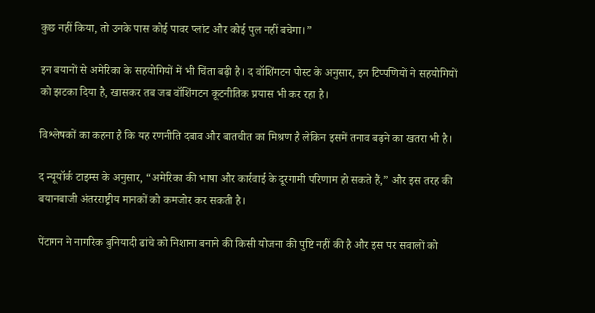कुछ नहीं किया, तो उनके पास कोई पावर प्लांट और कोई पुल नहीं बचेगा।”

इन बयानों से अमेरिका के सहयोगियों में भी चिंता बढ़ी है। द वॉशिंगटन पोस्ट के अनुसार, इन टिप्पणियों ने सहयोगियों को झटका दिया है, खासकर तब जब वॉशिंगटन कूटनीतिक प्रयास भी कर रहा है।

विश्लेषकों का कहना है कि यह रणनीति दबाव और बातचीत का मिश्रण है लेकिन इसमें तनाव बढ़ने का खतरा भी है।

द न्यूयॉर्क टाइम्स के अनुसार, “अमेरिका की भाषा और कार्रवाई के दूरगामी परिणाम हो सकते हैं,” और इस तरह की बयानबाजी अंतरराष्ट्रीय मानकों को कमजोर कर सकती है।

पेंटागन ने नागरिक बुनियादी ढांचे को निशाना बनाने की किसी योजना की पुष्टि नहीं की है और इस पर सवालों को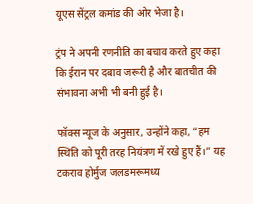यूएस सेंट्रल कमांड की ओर भेजा है।

ट्रंप ने अपनी रणनीति का बचाव करते हुए कहा कि ईरान पर दबाव जरूरी है और बातचीत की संभावना अभी भी बनी हुई है।

फॉक्स न्यूज के अनुसार, उन्होंने कहा, “हम स्थिति को पूरी तरह नियंत्रण में रखे हुए हैं।” यह टकराव होर्मुज जलडमरूमध्य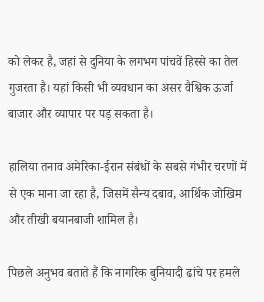को लेकर है, जहां से दुनिया के लगभग पांचवें हिस्से का तेल गुजरता है। यहां किसी भी व्यवधान का असर वैश्विक ऊर्जा बाजार और व्यापार पर पड़ सकता है।

हालिया तनाव अमेरिका-ईरान संबंधों के सबसे गंभीर चरणों में से एक माना जा रहा है, जिसमें सैन्य दबाव, आर्थिक जोखिम और तीखी बयानबाजी शामिल है।

पिछले अनुभव बताते हैं कि नागरिक बुनियादी ढांचे पर हमले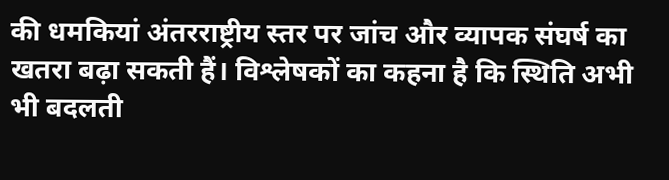की धमकियां अंतरराष्ट्रीय स्तर पर जांच और व्यापक संघर्ष का खतरा बढ़ा सकती हैं। विश्लेषकों का कहना है कि स्थिति अभी भी बदलती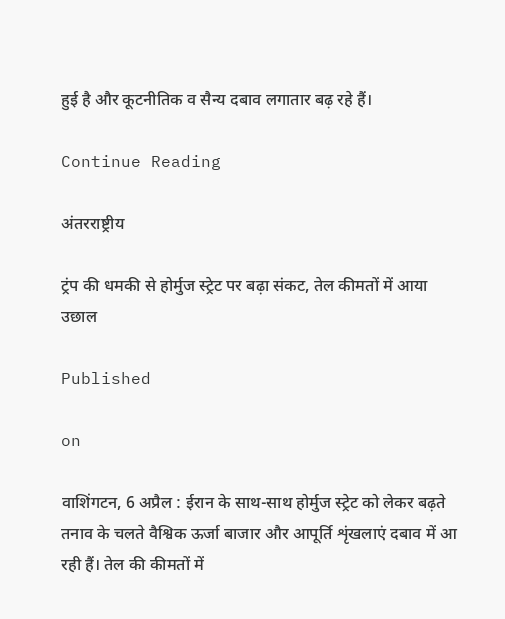हुई है और कूटनीतिक व सैन्य दबाव लगातार बढ़ रहे हैं।

Continue Reading

अंतरराष्ट्रीय

ट्रंप की धमकी से होर्मुज स्ट्रेट पर बढ़ा संकट, तेल कीमतों में आया उछाल

Published

on

वाशिंगटन, 6 अप्रैल : ईरान के साथ-साथ होर्मुज स्ट्रेट को लेकर बढ़ते तनाव के चलते वैश्विक ऊर्जा बाजार और आपूर्ति शृंखलाएं दबाव में आ रही हैं। तेल की कीमतों में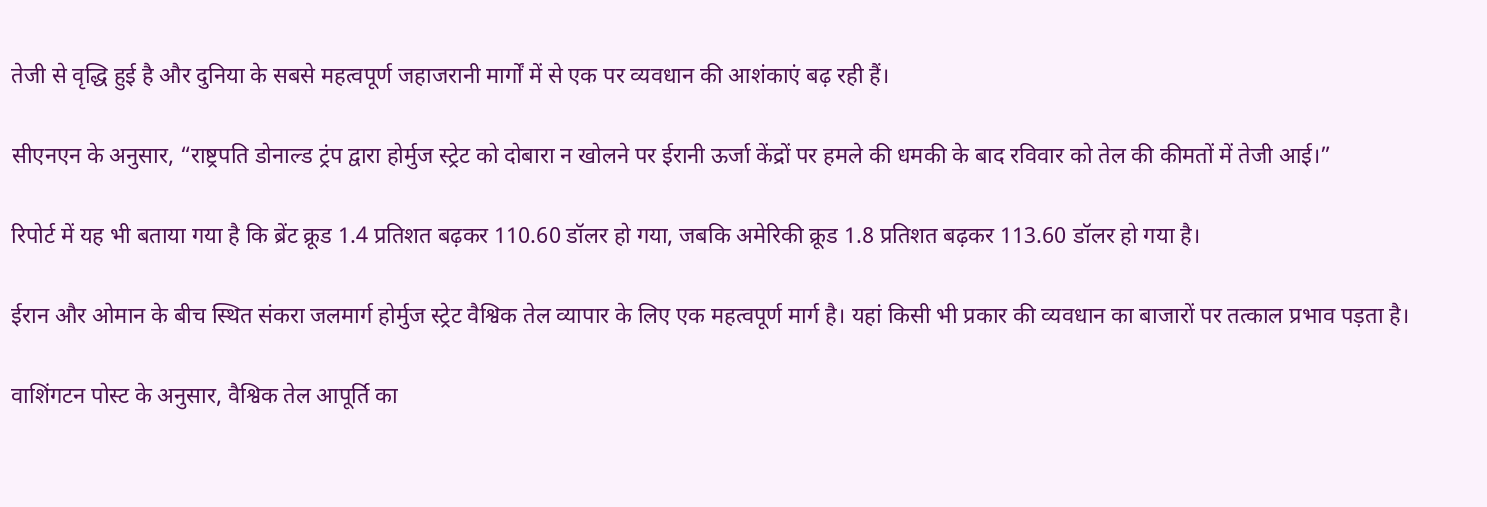तेजी से वृद्धि हुई है और दुनिया के सबसे महत्वपूर्ण जहाजरानी मार्गों में से एक पर व्यवधान की आशंकाएं बढ़ रही हैं।

सीएनएन के अनुसार, “राष्ट्रपति डोनाल्ड ट्रंप द्वारा होर्मुज स्ट्रेट को दोबारा न खोलने पर ईरानी ऊर्जा केंद्रों पर हमले की धमकी के बाद रविवार को तेल की कीमतों में तेजी आई।”

रिपोर्ट में यह भी बताया गया है कि ब्रेंट क्रूड 1.4 प्रतिशत बढ़कर 110.60 डॉलर हो गया, जबकि अमेरिकी क्रूड 1.8 प्रतिशत बढ़कर 113.60 डॉलर हो गया है।

ईरान और ओमान के बीच स्थित संकरा जलमार्ग होर्मुज स्ट्रेट वैश्विक तेल व्यापार के लिए एक महत्वपूर्ण मार्ग है। यहां किसी भी प्रकार की व्यवधान का बाजारों पर तत्काल प्रभाव पड़ता है।

वाशिंगटन पोस्ट के अनुसार, वैश्विक तेल आपूर्ति का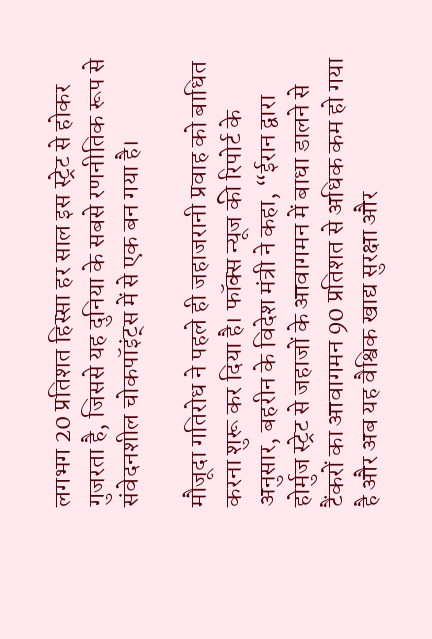लगभग 20 प्रतिशत हिस्सा हर साल इस स्ट्रेट से होकर गुजरता है, जिससे यह दुनिया के सबसे रणनीतिक रूप से संवेदनशील चोकपॉइंट्स में से एक बन गया है।

मौजूदा गतिरोध ने पहले ही जहाजरानी प्रवाह को बाधित करना शुरू कर दिया है। फॉक्स न्यूज की रिपोर्ट के अनुसार, बहरीन के विदेश मंत्री ने कहा, “ईरान द्वारा होर्मुज स्ट्रेट से जहाजों के आवागमन में बाधा डालने से टैंकरों का आवागमन 90 प्रतिशत से अधिक कम हो गया है और अब यह वैश्विक खाद्य सुरक्षा और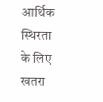आर्थिक स्थिरता के लिए खतरा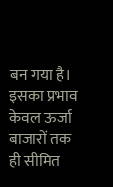बन गया है। इसका प्रभाव केवल ऊर्जा बाजारों तक ही सीमित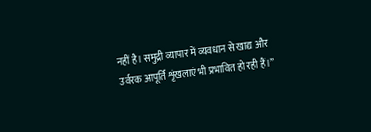नहीं है। समुद्री व्यापार में व्यवधान से खाद्य और उर्वरक आपूर्ति शृंखलाएं भी प्रभावित हो रही हैं।”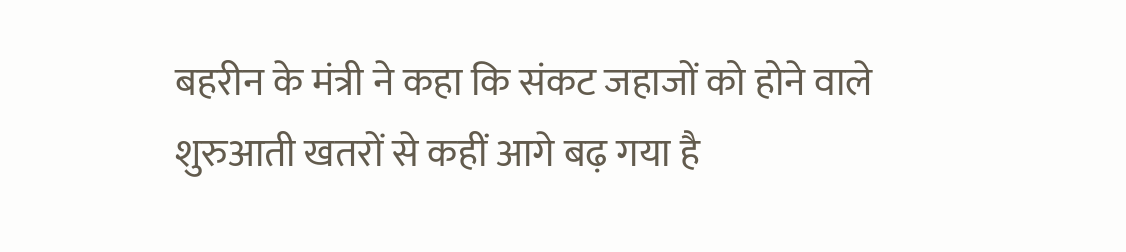बहरीन के मंत्री ने कहा कि संकट जहाजों को होने वाले शुरुआती खतरों से कहीं आगे बढ़ गया है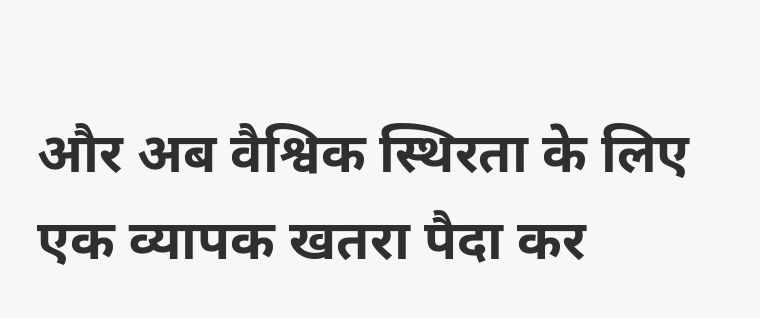और अब वैश्विक स्थिरता के लिए एक व्यापक खतरा पैदा कर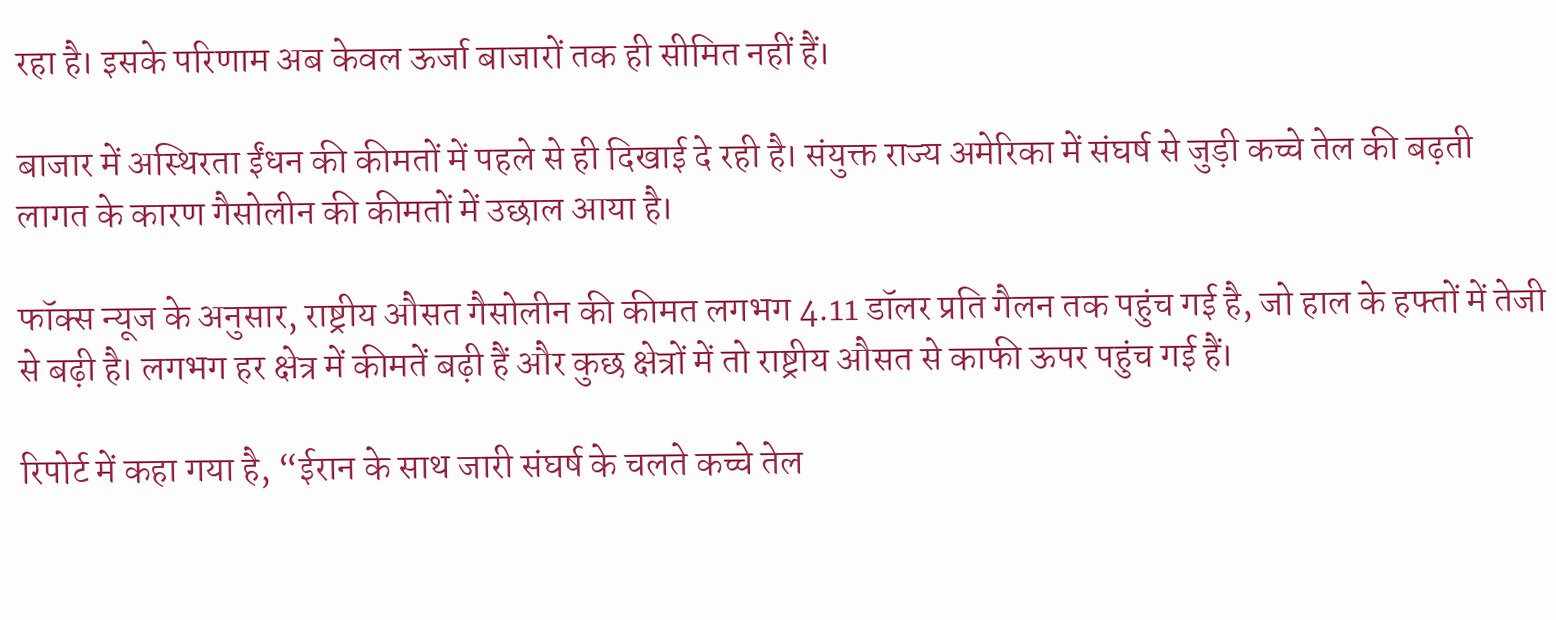रहा है। इसके परिणाम अब केवल ऊर्जा बाजारों तक ही सीमित नहीं हैं।

बाजार में अस्थिरता ईंधन की कीमतों में पहले से ही दिखाई दे रही है। संयुक्त राज्य अमेरिका में संघर्ष से जुड़ी कच्चे तेल की बढ़ती लागत के कारण गैसोलीन की कीमतों में उछाल आया है।

फॉक्स न्यूज के अनुसार, राष्ट्रीय औसत गैसोलीन की कीमत लगभग 4.11 डॉलर प्रति गैलन तक पहुंच गई है, जो हाल के हफ्तों में तेजी से बढ़ी है। लगभग हर क्षेत्र में कीमतें बढ़ी हैं और कुछ क्षेत्रों में तो राष्ट्रीय औसत से काफी ऊपर पहुंच गई हैं।

रिपोर्ट में कहा गया है, “ईरान के साथ जारी संघर्ष के चलते कच्चे तेल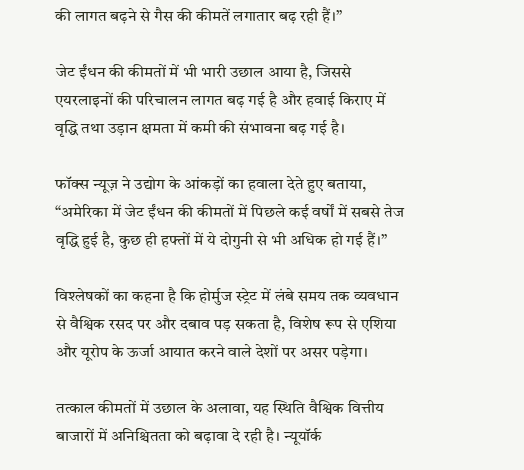की लागत बढ़ने से गैस की कीमतें लगातार बढ़ रही हैं।”

जेट ईंधन की कीमतों में भी भारी उछाल आया है, जिससे एयरलाइनों की परिचालन लागत बढ़ गई है और हवाई किराए में वृद्धि तथा उड़ान क्षमता में कमी की संभावना बढ़ गई है।

फॉक्स न्यूज़ ने उद्योग के आंकड़ों का हवाला देते हुए बताया, “अमेरिका में जेट ईंधन की कीमतों में पिछले कई वर्षों में सबसे तेज वृद्धि हुई है, कुछ ही हफ्तों में ये दोगुनी से भी अधिक हो गई हैं।”

विश्लेषकों का कहना है कि होर्मुज स्ट्रेट में लंबे समय तक व्यवधान से वैश्विक रसद पर और दबाव पड़ सकता है, विशेष रूप से एशिया और यूरोप के ऊर्जा आयात करने वाले देशों पर असर पड़ेगा।

तत्काल कीमतों में उछाल के अलावा, यह स्थिति वैश्विक वित्तीय बाजारों में अनिश्चितता को बढ़ावा दे रही है। न्यूयॉर्क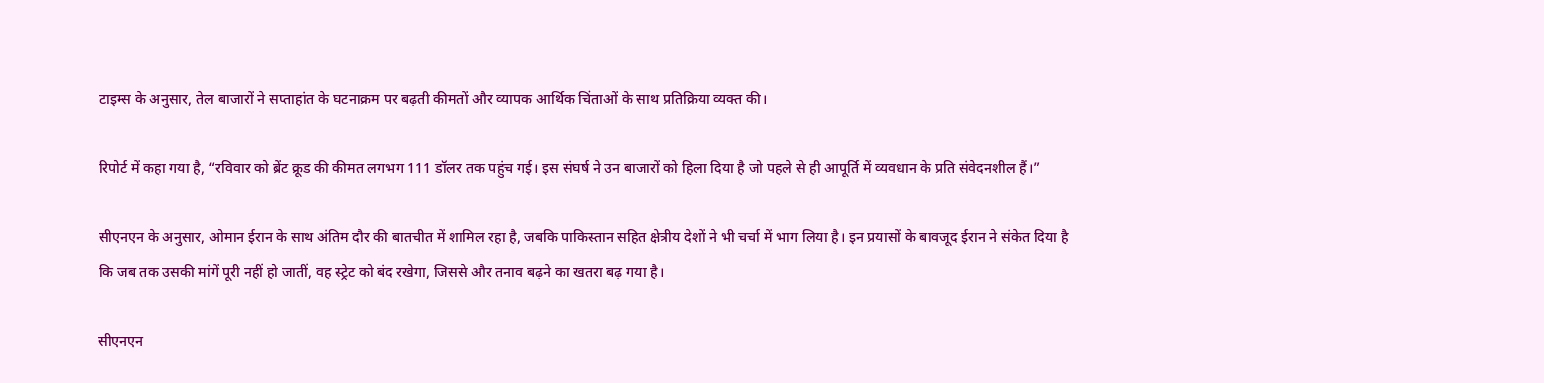टाइम्स के अनुसार, तेल बाजारों ने सप्ताहांत के घटनाक्रम पर बढ़ती कीमतों और व्यापक आर्थिक चिंताओं के साथ प्रतिक्रिया व्यक्त की।

रिपोर्ट में कहा गया है, “रविवार को ब्रेंट क्रूड की कीमत लगभग 111 डॉलर तक पहुंच गई। इस संघर्ष ने उन बाजारों को हिला दिया है जो पहले से ही आपूर्ति में व्यवधान के प्रति संवेदनशील हैं।”

सीएनएन के अनुसार, ओमान ईरान के साथ अंतिम दौर की बातचीत में शामिल रहा है, जबकि पाकिस्तान सहित क्षेत्रीय देशों ने भी चर्चा में भाग लिया है। इन प्रयासों के बावजूद ईरान ने संकेत दिया है कि जब तक उसकी मांगें पूरी नहीं हो जातीं, वह स्ट्रेट को बंद रखेगा, जिससे और तनाव बढ़ने का खतरा बढ़ गया है।

सीएनएन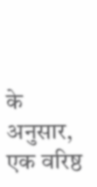के अनुसार, एक वरिष्ठ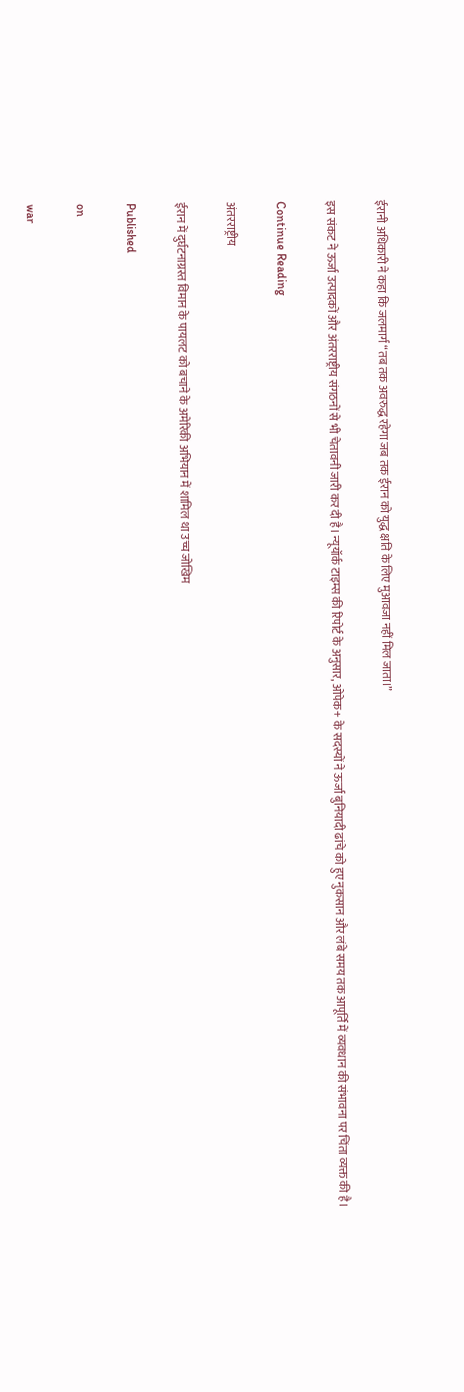ईरानी अधिकारी ने कहा कि जलमार्ग “तब तक अवरुद्ध रहेगा जब तक ईरान को युद्ध क्षति के लिए मुआवजा नहीं मिल जाता।”

इस संकट ने ऊर्जा उत्पादकों और अंतरराष्ट्रीय संगठनों से भी चेतावनी जारी कर दी है। न्यूयॉर्क टाइम्स की रिपोर्ट के अनुसार, ओपेक+ के सदस्यों ने ऊर्जा बुनियादी ढांचे को हुए नुकसान और लंबे समय तक आपूर्ति में व्यवधान की संभावना पर चिंता व्यक्त की है।

Continue Reading

अंतरराष्ट्रीय

ईरान में दुर्घटनाग्रस्त विमान के पायलट को बचाने के अमेरिकी अभियान में शामिल था उच्च जोखिम

Published

on

war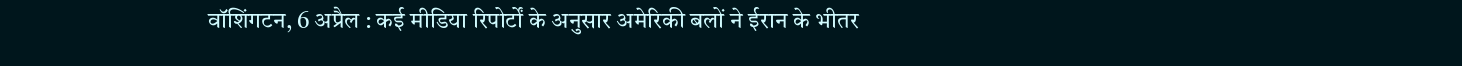वॉशिंगटन, 6 अप्रैल : कई मीडिया रिपोर्टों के अनुसार अमेरिकी बलों ने ईरान के भीतर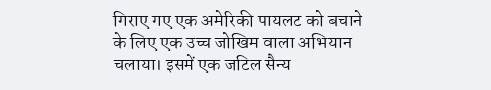गिराए गए एक अमेरिकी पायलट को बचाने के लिए एक उच्च जोखिम वाला अभियान चलाया। इसमें एक जटिल सैन्य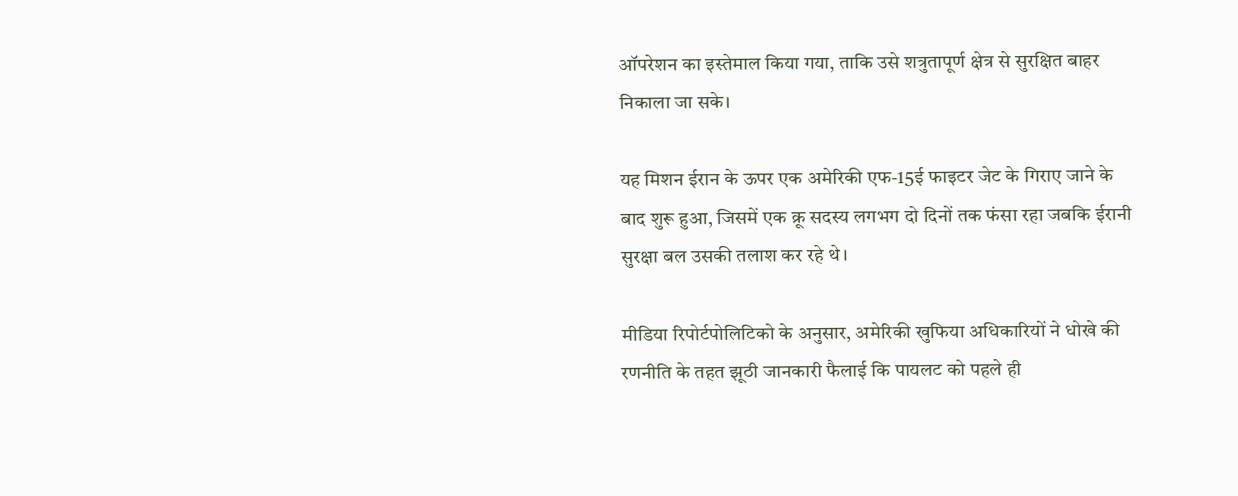ऑपरेशन का इस्तेमाल किया गया, ताकि उसे शत्रुतापूर्ण क्षेत्र से सुरक्षित बाहर निकाला जा सके।

यह मिशन ईरान के ऊपर एक अमेरिकी एफ-15ई फाइटर जेट के गिराए जाने के बाद शुरू हुआ, जिसमें एक क्रू सदस्य लगभग दो दिनों तक फंसा रहा जबकि ईरानी सुरक्षा बल उसकी तलाश कर रहे थे।

मीडिया रिपोर्टपोलिटिको के अनुसार, अमेरिकी खुफिया अधिकारियों ने धोखे की रणनीति के तहत झूठी जानकारी फैलाई कि पायलट को पहले ही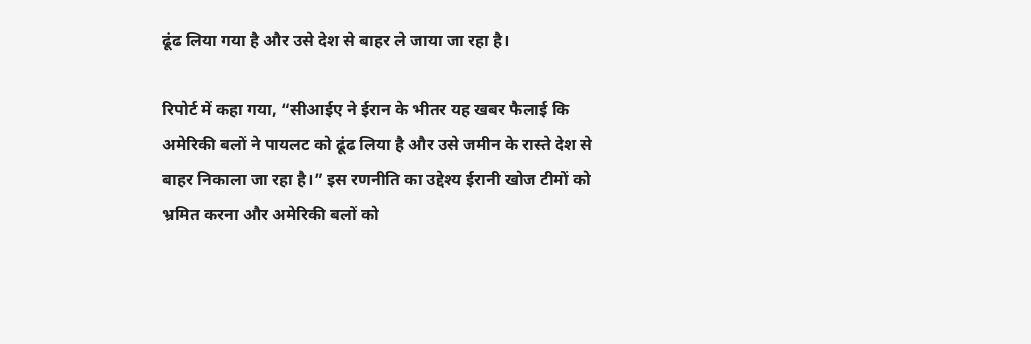ढूंढ लिया गया है और उसे देश से बाहर ले जाया जा रहा है।

रिपोर्ट में कहा गया, “सीआईए ने ईरान के भीतर यह खबर फैलाई कि अमेरिकी बलों ने पायलट को ढूंढ लिया है और उसे जमीन के रास्ते देश से बाहर निकाला जा रहा है।” इस रणनीति का उद्देश्य ईरानी खोज टीमों को भ्रमित करना और अमेरिकी बलों को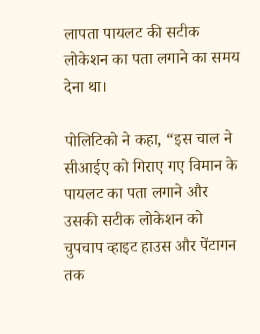लापता पायलट की सटीक लोकेशन का पता लगाने का समय देना था।

पोलिटिको ने कहा, “इस चाल ने सीआईए को गिराए गए विमान के पायलट का पता लगाने और उसकी सटीक लोकेशन को चुपचाप व्हाइट हाउस और पेंटागन तक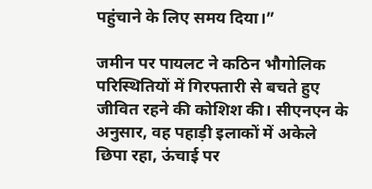पहुंचाने के लिए समय दिया।”

जमीन पर पायलट ने कठिन भौगोलिक परिस्थितियों में गिरफ्तारी से बचते हुए जीवित रहने की कोशिश की। सीएनएन के अनुसार, वह पहाड़ी इलाकों में अकेले छिपा रहा, ऊंचाई पर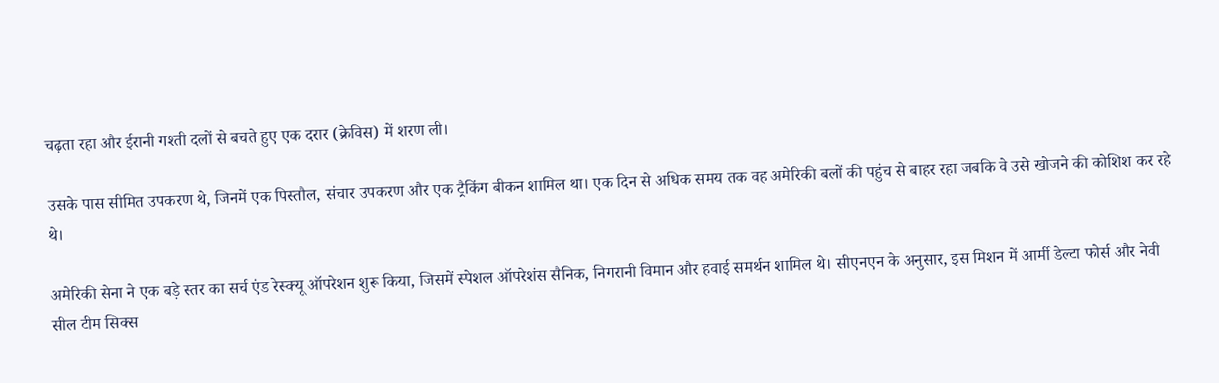चढ़ता रहा और ईरानी गश्ती दलों से बचते हुए एक दरार (क्रेविस) में शरण ली।

उसके पास सीमित उपकरण थे, जिनमें एक पिस्तौल, संचार उपकरण और एक ट्रैकिंग बीकन शामिल था। एक दिन से अधिक समय तक वह अमेरिकी बलों की पहुंच से बाहर रहा जबकि वे उसे खोजने की कोशिश कर रहे थे।

अमेरिकी सेना ने एक बड़े स्तर का सर्च एंड रेस्क्यू ऑपरेशन शुरू किया, जिसमें स्पेशल ऑपरेशंस सैनिक, निगरानी विमान और हवाई समर्थन शामिल थे। सीएनएन के अनुसार, इस मिशन में आर्मी डेल्टा फोर्स और नेवी सील टीम सिक्स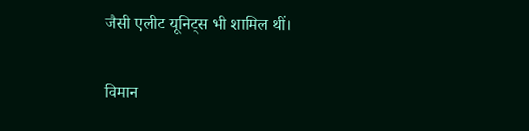जैसी एलीट यूनिट्स भी शामिल थीं।

विमान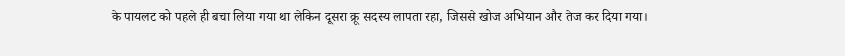के पायलट को पहले ही बचा लिया गया था लेकिन दूसरा क्रू सदस्य लापता रहा, जिससे खोज अभियान और तेज कर दिया गया।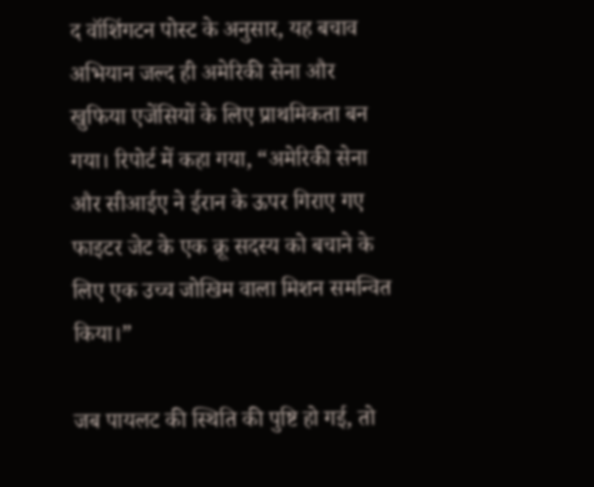द वॉशिंगटन पोस्ट के अनुसार, यह बचाव अभियान जल्द ही अमेरिकी सेना और खुफिया एजेंसियों के लिए प्राथमिकता बन गया। रिपोर्ट में कहा गया, “अमेरिकी सेना और सीआईए ने ईरान के ऊपर गिराए गए फाइटर जेट के एक क्रू सदस्य को बचाने के लिए एक उच्च जोखिम वाला मिशन समन्वित किया।”

जब पायलट की स्थिति की पुष्टि हो गई, तो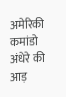अमेरिकी कमांडो अंधेरे की आड़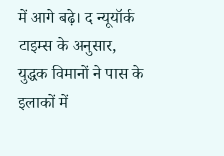में आगे बढ़े। द न्यूयॉर्क टाइम्स के अनुसार, युद्धक विमानों ने पास के इलाकों में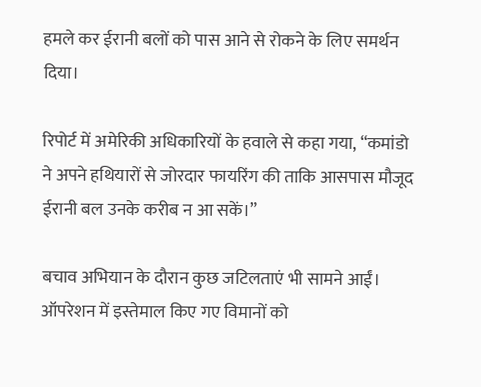हमले कर ईरानी बलों को पास आने से रोकने के लिए समर्थन दिया।

रिपोर्ट में अमेरिकी अधिकारियों के हवाले से कहा गया, “कमांडो ने अपने हथियारों से जोरदार फायरिंग की ताकि आसपास मौजूद ईरानी बल उनके करीब न आ सकें।”

बचाव अभियान के दौरान कुछ जटिलताएं भी सामने आईं। ऑपरेशन में इस्तेमाल किए गए विमानों को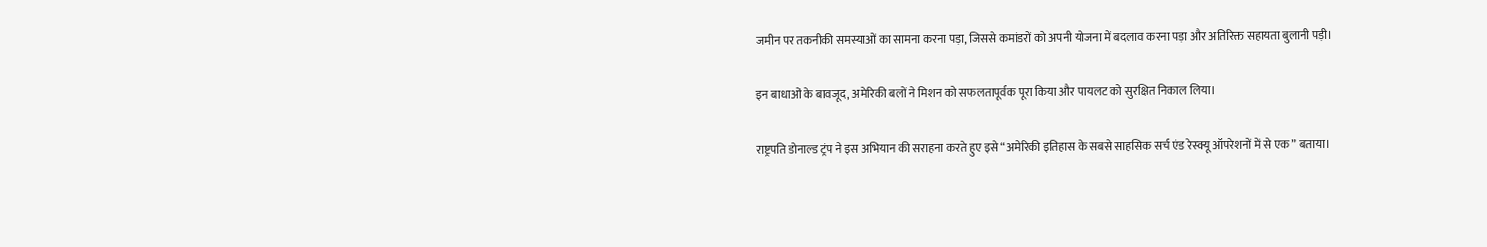जमीन पर तकनीकी समस्याओं का सामना करना पड़ा, जिससे कमांडरों को अपनी योजना में बदलाव करना पड़ा और अतिरिक्त सहायता बुलानी पड़ी।

इन बाधाओं के बावजूद, अमेरिकी बलों ने मिशन को सफलतापूर्वक पूरा किया और पायलट को सुरक्षित निकाल लिया।

राष्ट्रपति डोनाल्ड ट्रंप ने इस अभियान की सराहना करते हुए इसे “अमेरिकी इतिहास के सबसे साहसिक सर्च एंड रेस्क्यू ऑपरेशनों में से एक” बताया।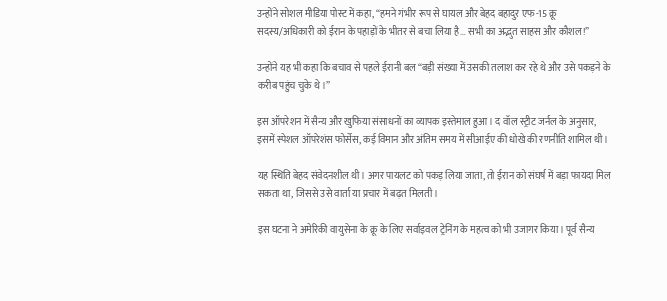उन्होंने सोशल मीडिया पोस्ट में कहा, “हमने गंभीर रूप से घायल और बेहद बहादुर एफ-15 क्रू सदस्य/अधिकारी को ईरान के पहाड़ों के भीतर से बचा लिया है… सभी का अद्भुत साहस और कौशल!”

उन्होंने यह भी कहा कि बचाव से पहले ईरानी बल “बड़ी संख्या में उसकी तलाश कर रहे थे और उसे पकड़ने के करीब पहुंच चुके थे।”

इस ऑपरेशन में सैन्य और खुफिया संसाधनों का व्यापक इस्तेमाल हुआ। द वॉल स्ट्रीट जर्नल के अनुसार, इसमें स्पेशल ऑपरेशंस फोर्सेस, कई विमान और अंतिम समय में सीआईए की धोखे की रणनीति शामिल थी।

यह स्थिति बेहद संवेदनशील थी। अगर पायलट को पकड़ लिया जाता, तो ईरान को संघर्ष में बड़ा फायदा मिल सकता था, जिससे उसे वार्ता या प्रचार में बढ़त मिलती।

इस घटना ने अमेरिकी वायुसेना के क्रू के लिए सर्वाइवल ट्रेनिंग के महत्व को भी उजागर किया। पूर्व सैन्य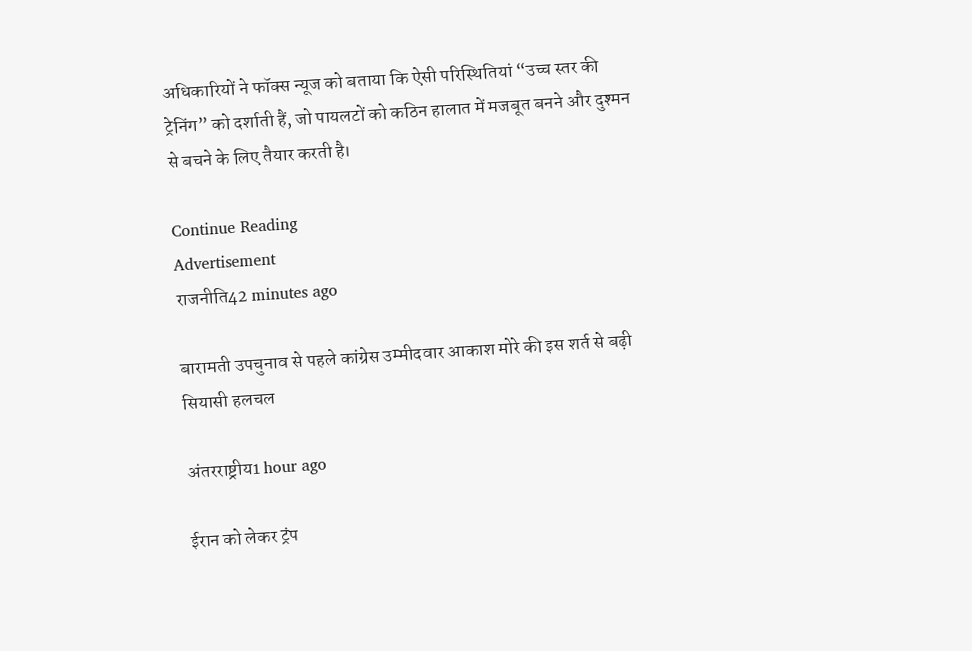अधिकारियों ने फॉक्स न्यूज को बताया कि ऐसी परिस्थितियां “उच्च स्तर की ट्रेनिंग” को दर्शाती हैं, जो पायलटों को कठिन हालात में मजबूत बनने और दुश्मन से बचने के लिए तैयार करती है।

Continue Reading
Advertisement
राजनीति42 minutes ago

बारामती उपचुनाव से पहले कांग्रेस उम्मीदवार आकाश मोरे की इस शर्त से बढ़ी सियासी हलचल

अंतरराष्ट्रीय1 hour ago

ईरान को लेकर ट्रंप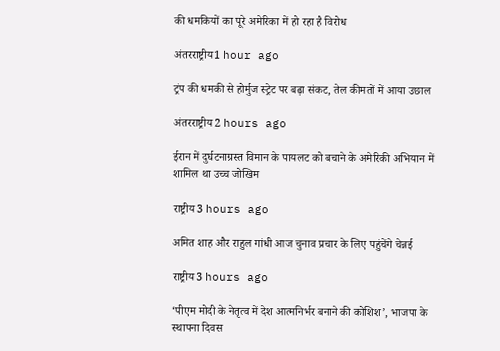की धमकियों का पूरे अमेरिका में हो रहा है विरोध

अंतरराष्ट्रीय1 hour ago

ट्रंप की धमकी से होर्मुज स्ट्रेट पर बढ़ा संकट, तेल कीमतों में आया उछाल

अंतरराष्ट्रीय2 hours ago

ईरान में दुर्घटनाग्रस्त विमान के पायलट को बचाने के अमेरिकी अभियान में शामिल था उच्च जोखिम

राष्ट्रीय3 hours ago

अमित शाह और राहुल गांधी आज चुनाव प्रचार के लिए पहुंचेंगे चेन्नई

राष्ट्रीय3 hours ago

‘पीएम मोदी के नेतृत्व में देश आत्मनिर्भर बनाने की कोशिश’, भाजपा के स्थापना दिवस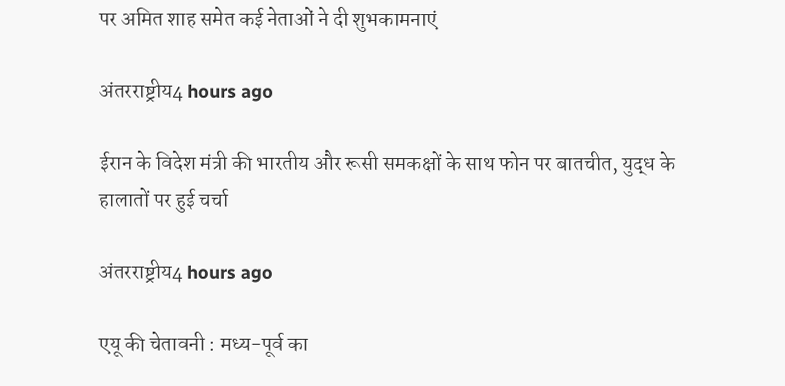पर अमित शाह समेत कई नेताओं ने दी शुभकामनाएं

अंतरराष्ट्रीय4 hours ago

ईरान के विदेश मंत्री की भारतीय और रूसी समकक्षों के साथ फोन पर बातचीत, युद्ध के हालातों पर हुई चर्चा

अंतरराष्ट्रीय4 hours ago

एयू की चेतावनी : मध्य-पूर्व का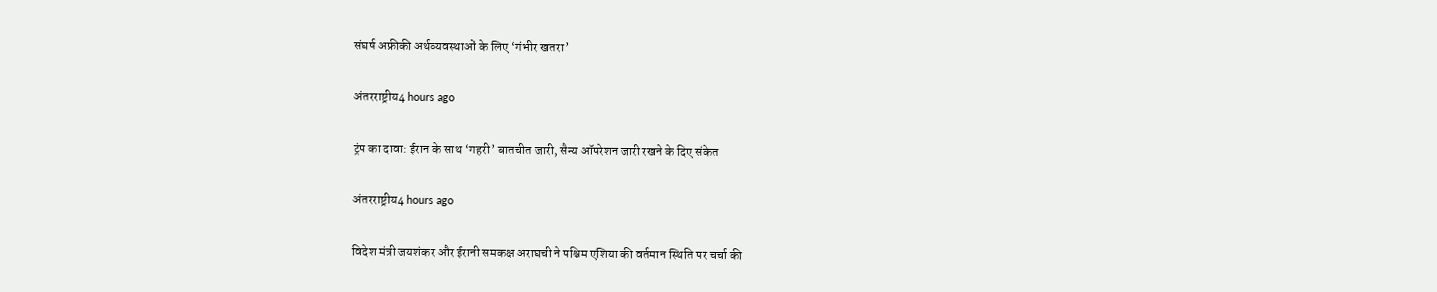संघर्ष अफ्रीकी अर्थव्यवस्थाओं के लिए ‘गंभीर खतरा’

अंतरराष्ट्रीय4 hours ago

ट्रंप का दावा: ईरान के साथ ‘गहरी’ बातचीत जारी, सैन्य ऑपरेशन जारी रखने के दिए संकेत

अंतरराष्ट्रीय4 hours ago

विदेश मंत्री जयशंकर और ईरानी समकक्ष अराघची ने पश्चिम एशिया की वर्तमान स्थिति पर चर्चा की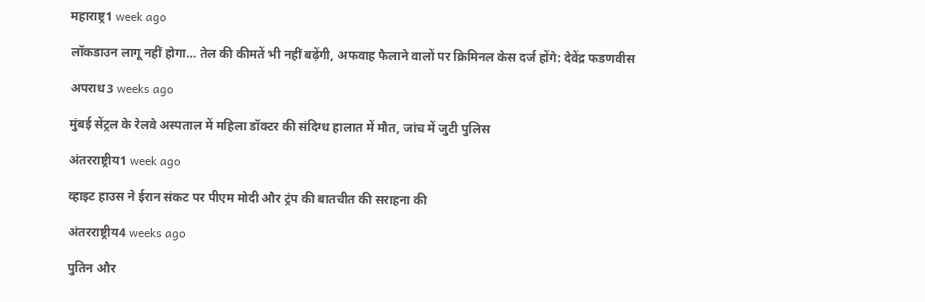महाराष्ट्र1 week ago

लॉकडाउन लागू नहीं होगा… तेल की कीमतें भी नहीं बढ़ेंगी, अफवाह फैलाने वालों पर क्रिमिनल केस दर्ज होंगे: देवेंद्र फडणवीस

अपराध3 weeks ago

मुंबई सेंट्रल के रेलवे अस्पताल में महिला डॉक्टर की संदिग्ध हालात में मौत, जांच में जुटी पुलिस

अंतरराष्ट्रीय1 week ago

व्हाइट हाउस ने ईरान संकट पर पीएम मोदी और ट्रंप की बातचीत की सराहना की

अंतरराष्ट्रीय4 weeks ago

पुतिन और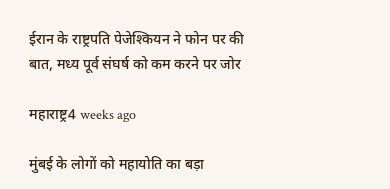ईरान के राष्ट्रपति पेजेश्कियन ने फोन पर की बात, मध्य पूर्व संघर्ष को कम करने पर जोर

महाराष्ट्र4 weeks ago

मुंबई के लोगों को महायोति का बड़ा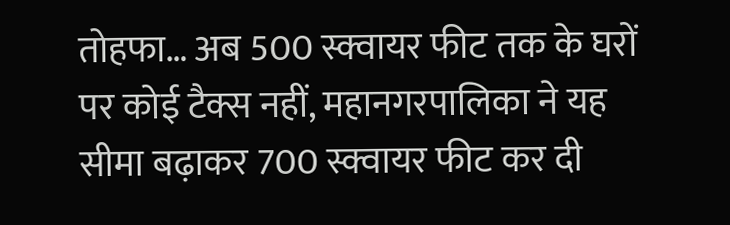तोहफा… अब 500 स्क्वायर फीट तक के घरों पर कोई टैक्स नहीं, महानगरपालिका ने यह सीमा बढ़ाकर 700 स्क्वायर फीट कर दी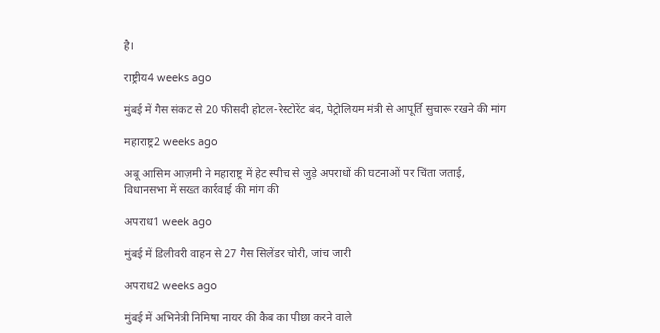है।

राष्ट्रीय4 weeks ago

मुंबई में गैस संकट से 20 फीसदी होटल-रेस्टोरेंट बंद, पेट्रोलियम मंत्री से आपूर्ति सुचारू रखने की मांग

महाराष्ट्र2 weeks ago

अबू आसिम आज़मी ने महाराष्ट्र में हेट स्पीच से जुड़े अपराधों की घटनाओं पर चिंता जताई, विधानसभा में सख्त कार्रवाई की मांग की

अपराध1 week ago

मुंबई में डिलीवरी वाहन से 27 गैस सिलेंडर चोरी, जांच जारी

अपराध2 weeks ago

मुंबई में अभिनेत्री निमिषा नायर की कैब का पीछा करने वाले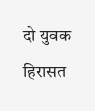दो युवक हिरासत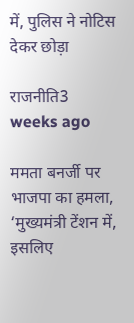में, पुलिस ने नोटिस देकर छोड़ा

राजनीति3 weeks ago

ममता बनर्जी पर भाजपा का हमला, ‘मुख्यमंत्री टेंशन में, इसलिए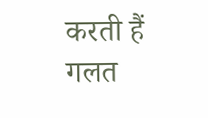करती हैं गलत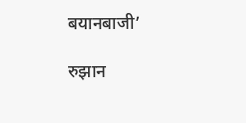बयानबाजी’

रुझान